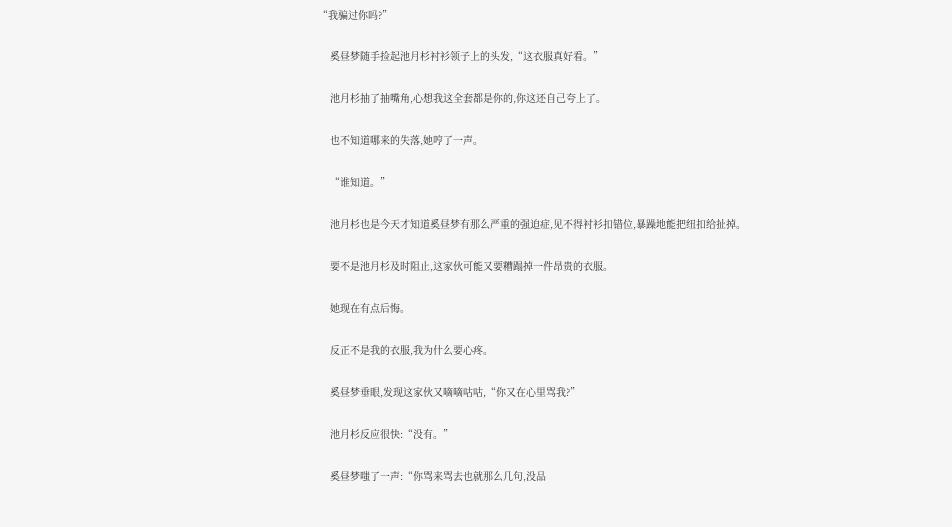“我骗过你吗?”

    奚昼梦随手捡起池月杉衬衫领子上的头发,“这衣服真好看。”

    池月杉抽了抽嘴角,心想我这全套都是你的,你这还自己夸上了。

    也不知道哪来的失落,她哼了一声。

    “谁知道。”

    池月杉也是今天才知道奚昼梦有那么严重的强迫症,见不得衬衫扣错位,暴躁地能把纽扣给扯掉。

    要不是池月杉及时阻止,这家伙可能又要糟蹋掉一件昂贵的衣服。

    她现在有点后悔。

    反正不是我的衣服,我为什么要心疼。

    奚昼梦垂眼,发现这家伙又嘀嘀咕咕,“你又在心里骂我?”

    池月杉反应很快:“没有。”

    奚昼梦嗤了一声:“你骂来骂去也就那么几句,没品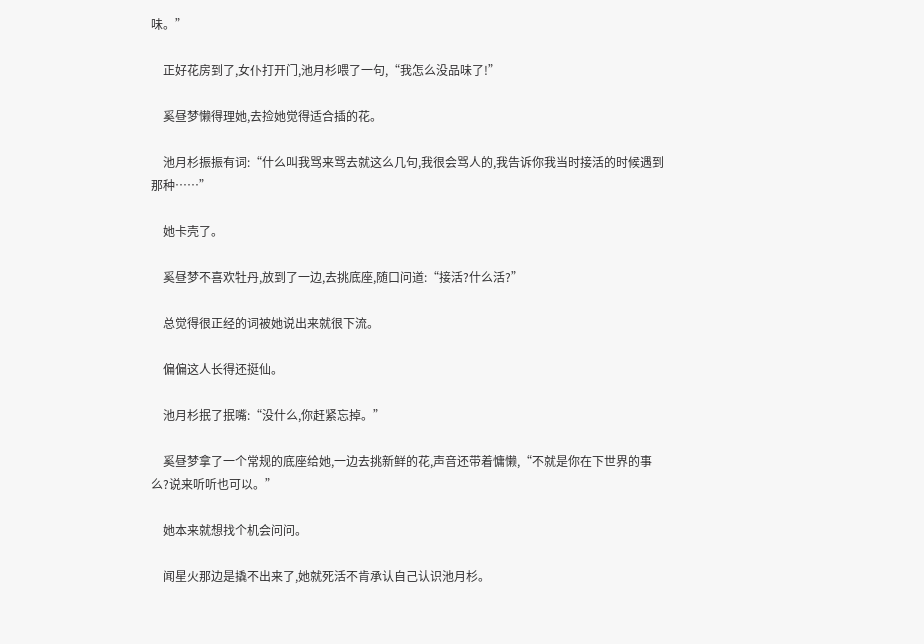味。”

    正好花房到了,女仆打开门,池月杉喂了一句,“我怎么没品味了!”

    奚昼梦懒得理她,去捡她觉得适合插的花。

    池月杉振振有词:“什么叫我骂来骂去就这么几句,我很会骂人的,我告诉你我当时接活的时候遇到那种……”

    她卡壳了。

    奚昼梦不喜欢牡丹,放到了一边,去挑底座,随口问道:“接活?什么活?”

    总觉得很正经的词被她说出来就很下流。

    偏偏这人长得还挺仙。

    池月杉抿了抿嘴:“没什么,你赶紧忘掉。”

    奚昼梦拿了一个常规的底座给她,一边去挑新鲜的花,声音还带着慵懒,“不就是你在下世界的事么?说来听听也可以。”

    她本来就想找个机会问问。

    闻星火那边是撬不出来了,她就死活不肯承认自己认识池月杉。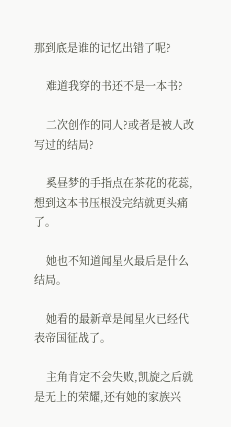那到底是谁的记忆出错了呢?

    难道我穿的书还不是一本书?

    二次创作的同人?或者是被人改写过的结局?

    奚昼梦的手指点在茶花的花蕊,想到这本书压根没完结就更头痛了。

    她也不知道闻星火最后是什么结局。

    她看的最新章是闻星火已经代表帝国征战了。

    主角肯定不会失败,凯旋之后就是无上的荣耀,还有她的家族兴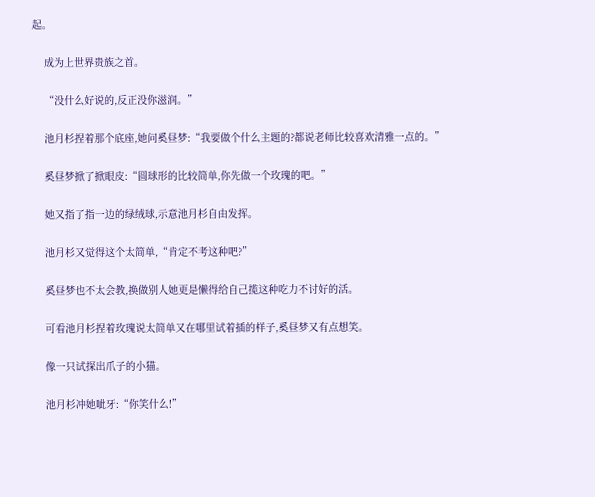起。

    成为上世界贵族之首。

    “没什么好说的,反正没你滋润。”

    池月杉捏着那个底座,她问奚昼梦:“我要做个什么主题的?都说老师比较喜欢清雅一点的。”

    奚昼梦掀了掀眼皮:“圆球形的比较简单,你先做一个玫瑰的吧。”

    她又指了指一边的绿绒球,示意池月杉自由发挥。

    池月杉又觉得这个太简单,“肯定不考这种吧?”

    奚昼梦也不太会教,换做别人她更是懒得给自己揽这种吃力不讨好的活。

    可看池月杉捏着玫瑰说太简单又在哪里试着插的样子,奚昼梦又有点想笑。

    像一只试探出爪子的小猫。

    池月杉冲她呲牙:“你笑什么!”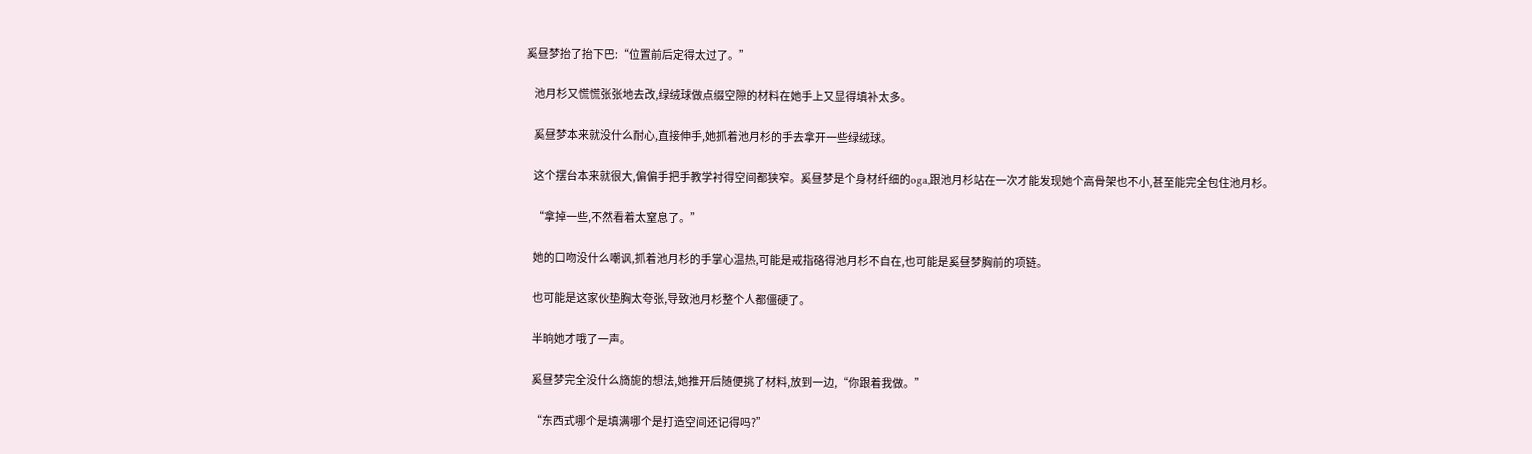奚昼梦抬了抬下巴:“位置前后定得太过了。”

    池月杉又慌慌张张地去改,绿绒球做点缀空隙的材料在她手上又显得填补太多。

    奚昼梦本来就没什么耐心,直接伸手,她抓着池月杉的手去拿开一些绿绒球。

    这个摆台本来就很大,偏偏手把手教学衬得空间都狭窄。奚昼梦是个身材纤细的oga,跟池月杉站在一次才能发现她个高骨架也不小,甚至能完全包住池月杉。

    “拿掉一些,不然看着太窒息了。”

    她的口吻没什么嘲讽,抓着池月杉的手掌心温热,可能是戒指硌得池月杉不自在,也可能是奚昼梦胸前的项链。

    也可能是这家伙垫胸太夸张,导致池月杉整个人都僵硬了。

    半晌她才哦了一声。

    奚昼梦完全没什么旖旎的想法,她推开后随便挑了材料,放到一边,“你跟着我做。”

    “东西式哪个是填满哪个是打造空间还记得吗?”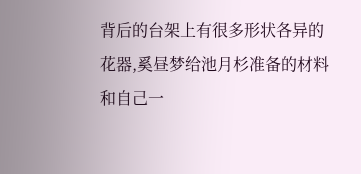背后的台架上有很多形状各异的花器,奚昼梦给池月杉准备的材料和自己一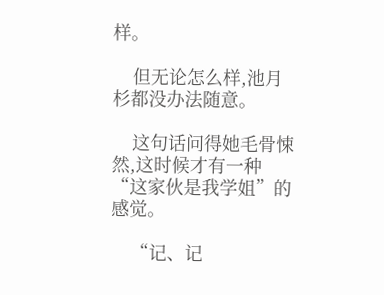样。

    但无论怎么样,池月杉都没办法随意。

    这句话问得她毛骨悚然,这时候才有一种“这家伙是我学姐”的感觉。

    “记、记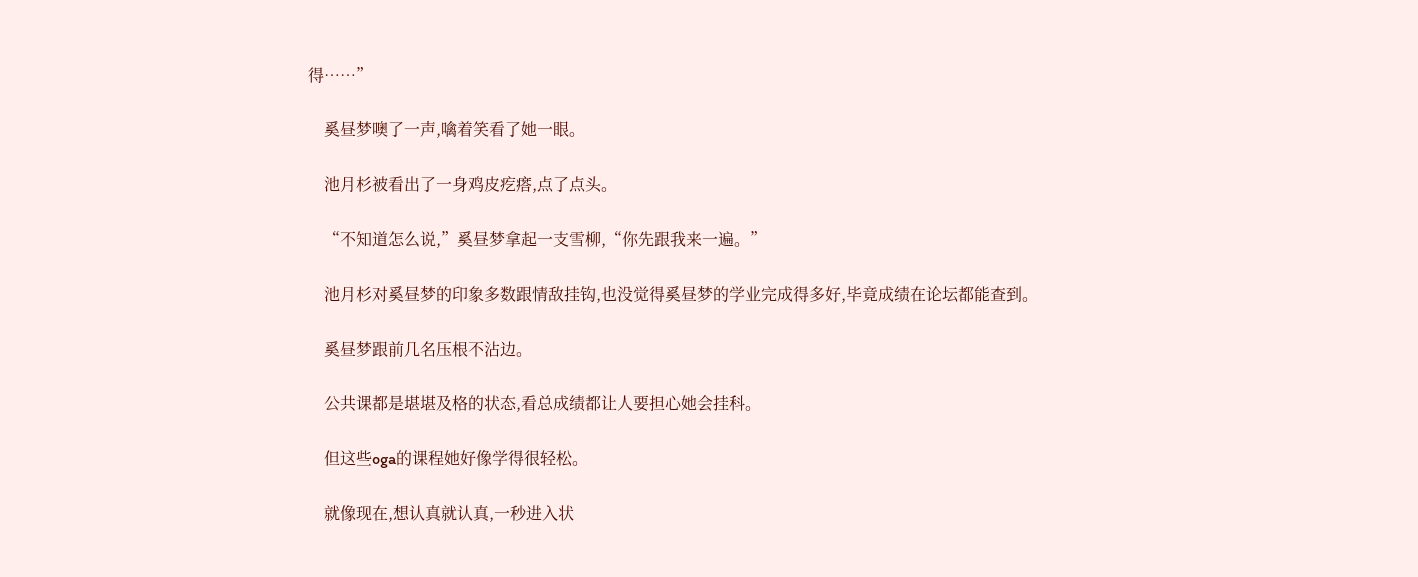得……”

    奚昼梦噢了一声,噙着笑看了她一眼。

    池月杉被看出了一身鸡皮疙瘩,点了点头。

    “不知道怎么说,”奚昼梦拿起一支雪柳,“你先跟我来一遍。”

    池月杉对奚昼梦的印象多数跟情敌挂钩,也没觉得奚昼梦的学业完成得多好,毕竟成绩在论坛都能查到。

    奚昼梦跟前几名压根不沾边。

    公共课都是堪堪及格的状态,看总成绩都让人要担心她会挂科。

    但这些oga的课程她好像学得很轻松。

    就像现在,想认真就认真,一秒进入状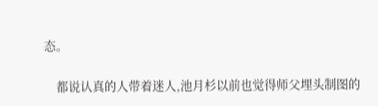态。

    都说认真的人带着迷人,池月杉以前也觉得师父埋头制图的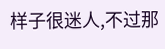样子很迷人,不过那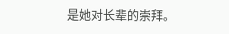是她对长辈的崇拜。